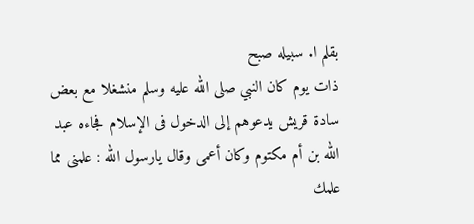بقلم ا. سبيله صبح
ذات يوم كان النبي صلى الله عليه وسلم منشغلا مع بعض سادة قريش يدعوهم إلى الدخول فى الإسلام فجاءه عبد الله بن أم مكتوم وكان أعمى وقال يارسول الله : علمنى مما علمك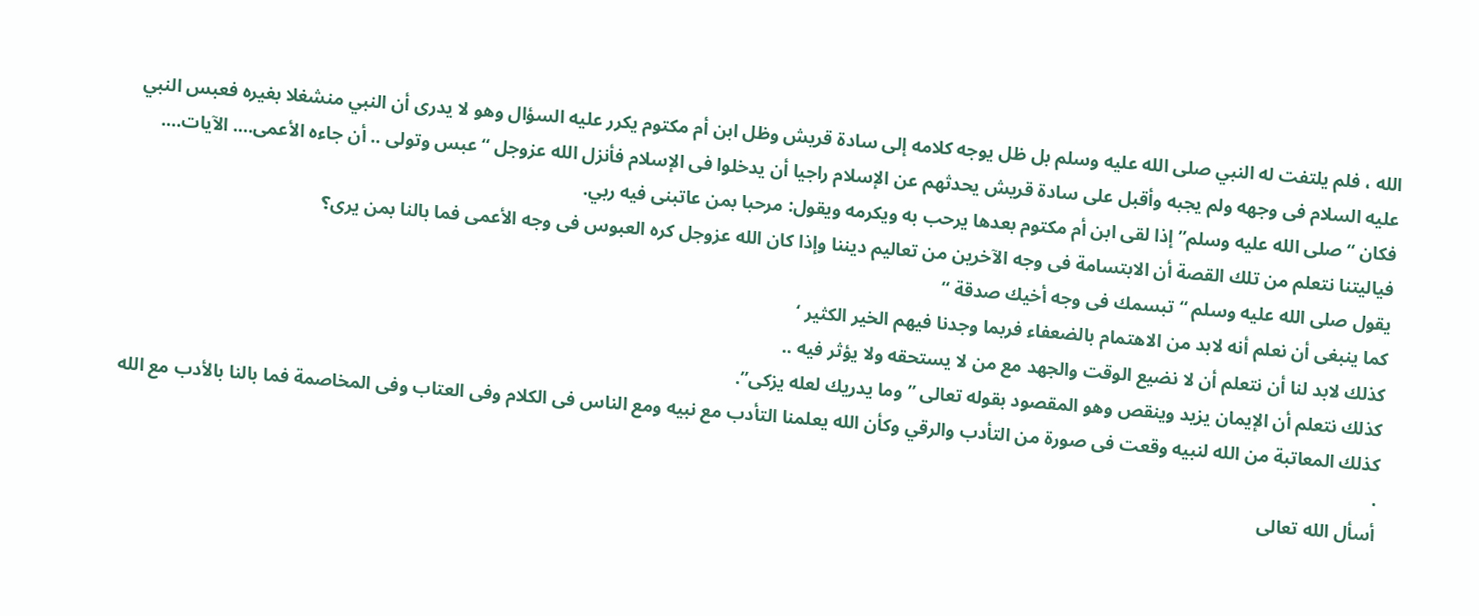الله ، فلم يلتفت له النبي صلى الله عليه وسلم بل ظل يوجه كلامه إلى سادة قريش وظل ابن أم مكتوم يكرر عليه السؤال وهو لا يدرى أن النبي منشغلا بغيره فعبس النبي عليه السلام فى وجهه ولم يجبه وأقبل على سادة قريش يحدثهم عن الإسلام راجيا أن يدخلوا فى الإسلام فأنزل الله عزوجل “عبس وتولى .. أن جاءه الأعمى…. الآيات…. فكان “صلى الله عليه وسلم” إذا لقى ابن أم مكتوم بعدها يرحب به ويكرمه ويقول: مرحبا بمن عاتبنى فيه ربي.
فياليتنا نتعلم من تلك القصة أن الابتسامة فى وجه الآخرين من تعاليم ديننا وإذا كان الله عزوجل كره العبوس فى وجه الأعمى فما بالنا بمن يرى؟
يقول صلى الله عليه وسلم “تبسمك فى وجه أخيك صدقة “
كما ينبغى أن نعلم أنه لابد من الاهتمام بالضعفاء فربما وجدنا فيهم الخير الكثير ‘
كذلك لابد لنا أن نتعلم أن لا نضيع الوقت والجهد مع من لا يستحقه ولا يؤثر فيه ..
كذلك نتعلم أن الإيمان يزيد وينقص وهو المقصود بقوله تعالى ” وما يدريك لعله يزكى”.
كذلك المعاتبة من الله لنبيه وقعت فى صورة من التأدب والرقي وكأن الله يعلمنا التأدب مع نبيه ومع الناس فى الكلام وفى العتاب وفى المخاصمة فما بالنا بالأدب مع الله .
أسأل الله تعالى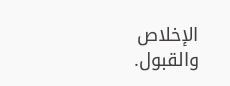الإخلاص والقبول.